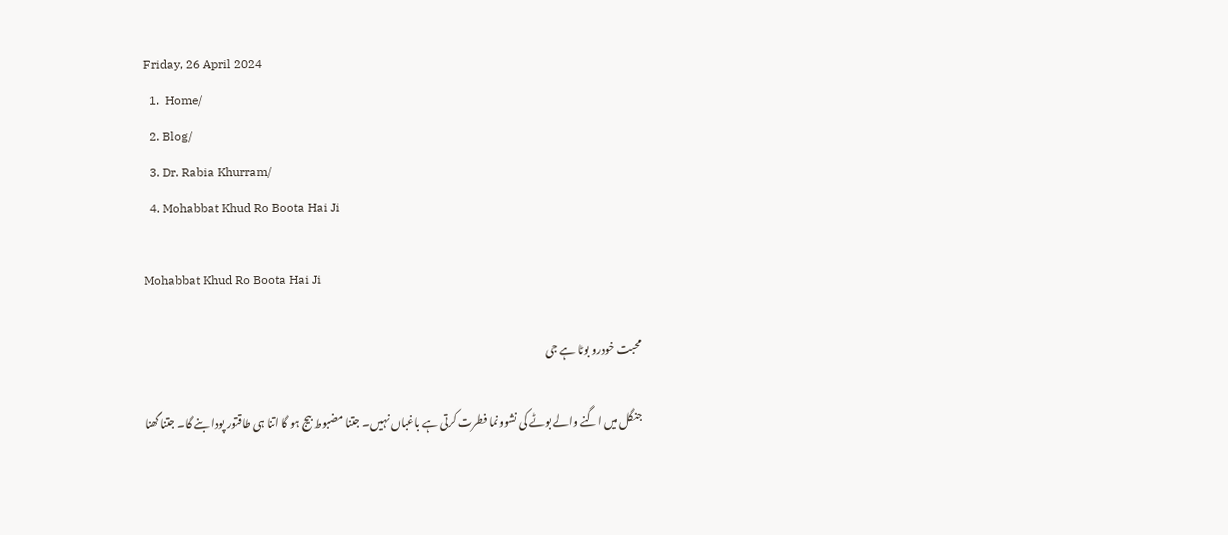Friday, 26 April 2024
  1.  Home/
  2. Blog/
  3. Dr. Rabia Khurram/
  4. Mohabbat Khud Ro Boota Hai Ji

Mohabbat Khud Ro Boota Hai Ji

محبت خودرو بوٹا ہے جی

جنگل میں اگنے والے بوٹے کی نشوونما فطرت کرتی ہے باغباں نہیں۔ جتنا مضبوط بیج ہو گا اتنا ہی طاقتور پودا بنے گا۔ جتنا گھنا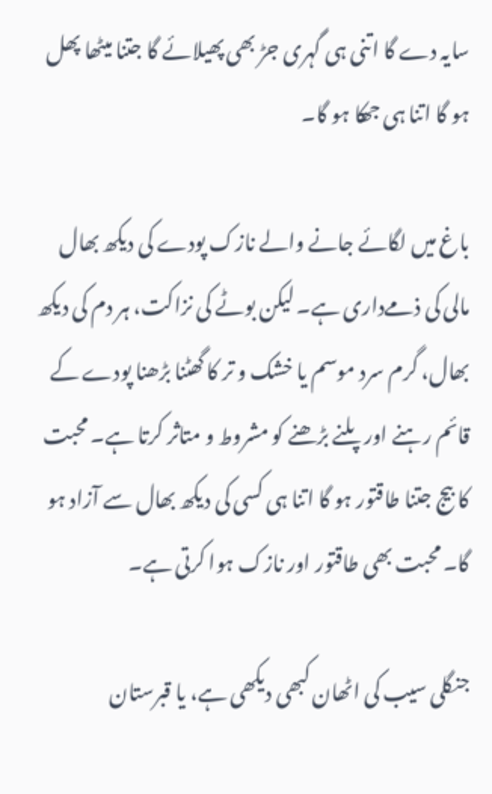سایہ دے گا اتنی ہی گہری جڑ بھی پھیلائے گا جتنا میٹھا پھل ہو گا اتنا ہی جھکا ہو گا۔

باغ میں لگائے جانے والے نازک پودے کی دیکھ بھال مالی کی ذمےداری ہے۔ لیکن بوٹے کی نزاکت، ہر دم کی دیکھ بھال، گرم سرد موسم یا خشک و تر کا گھٹنا بڑھنا پودے کے قائم رہنے اور پلنے بڑھنے کو مشروط و متاثر کرتا ہے۔ محبت کا بیج جتنا طاقتور ہو گا اتنا ہی کسی کی دیکھ بھال سے آزاد ہو گا۔ محبت بھی طاقتور اور نازک ہوا کرتی ہے۔

جنگلی سیب کی اٹھان کبھی دیکھی ہے، یا قبرستان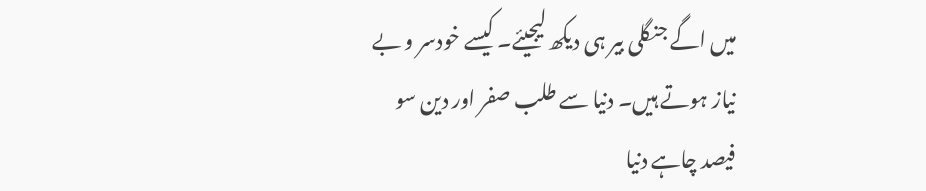میں اگے جنگلی بیر ہی دیکھ لیجیئے۔ کیسے خودسر و بے نیاز ہوتے ہیں۔ دنیا سے طلب صفر اور دین سو فیصد چاہے دنیا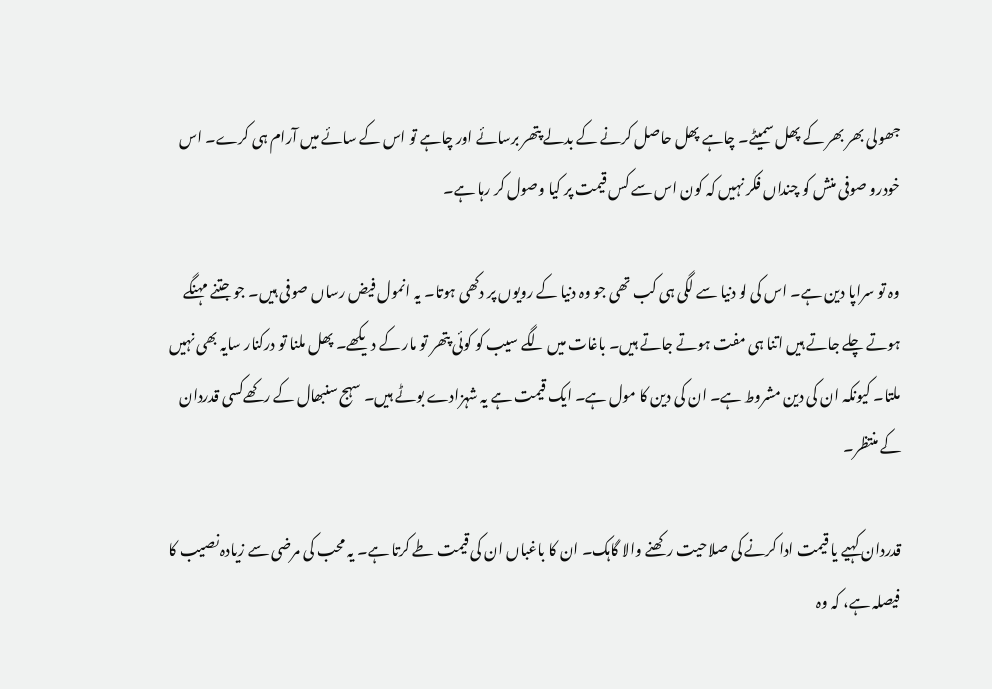جھولی بھر بھر کے پھل سمیٹے۔ چاہے پھل حاصل کرنے کے بدلے پتھر برسائے اور چاہے تو اس کے سائے میں آرام ہی کرے۔ اس خودرو صوفی منش کو چنداں فکر نہیں کہ کون اس سے کس قیمت پر کیا وصول کر رہا ہے۔

وہ تو سراپا دین ہے۔ اس کی لو دنیا سے لگی ہی کب تھی جو وہ دنیا کے رویوں پر دکھی ہوتا۔ یہ انمول فیض رساں صوفی ہیں۔ جو جتنے مہنگے ہوتے چلے جاتے ہیں اتنا ہی مفت ہوتے جاتے ہیں۔ باغات میں لگے سیب کو کوئی پتھر تو مار کے دیکھے۔ پھل ملنا تو درکنار سایہ بھی نہیں ملتا۔ کیونکہ ان کی دین مشروط ہے۔ ان کی دین کا مول ہے۔ ایک قیمت ہے یہ شہزادے بوٹے ہیں۔ سہج سنبھال کے رکھےکسی قدردان کے منتظر۔

قدردان کہیے یا قیمت ادا کرنے کی صلاحیت رکھنے والا گاہک۔ ان کا باغباں ان کی قیمت طے کرتا ہے۔ یہ محب کی مرضی سے زیادہ نصیب کا فیصلہ ہے، کہ وہ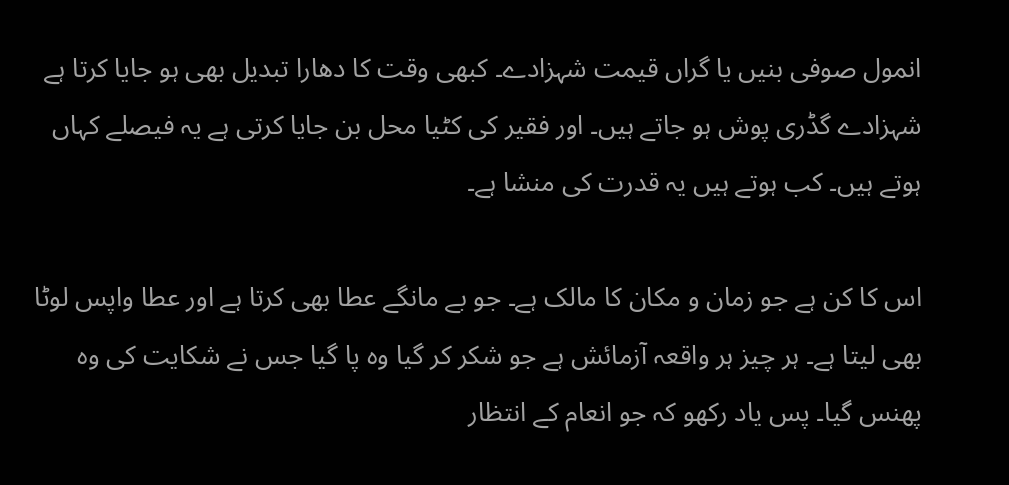انمول صوفی بنیں یا گراں قیمت شہزادے۔ کبھی وقت کا دھارا تبدیل بھی ہو جایا کرتا ہے شہزادے گڈری پوش ہو جاتے ہیں۔ اور فقیر کی کٹیا محل بن جایا کرتی ہے یہ فیصلے کہاں ہوتے ہیں۔ کب ہوتے ہیں یہ قدرت کی منشا ہے۔

اس کا کن ہے جو زمان و مکان کا مالک ہے۔ جو بے مانگے عطا بھی کرتا ہے اور عطا واپس لوٹا بھی لیتا ہے۔ ہر چیز ہر واقعہ آزمائش ہے جو شکر کر گیا وہ پا گیا جس نے شکایت کی وہ پھنس گیا۔ پس یاد رکھو کہ جو انعام کے انتظار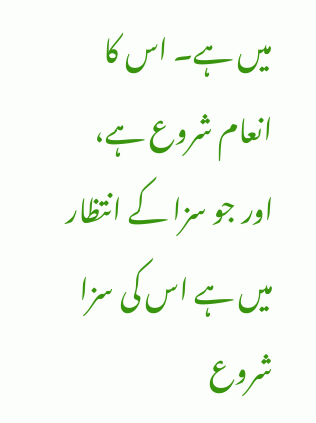میں ہے۔ اس کا انعام شروع ہے، اور جو سزا کے انتظار میں ہے اس کی سزا شروع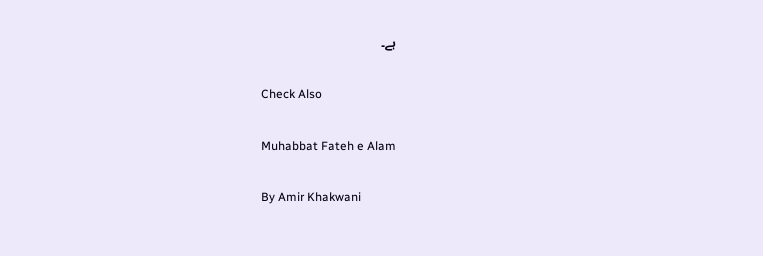ہے۔

Check Also

Muhabbat Fateh e Alam

By Amir Khakwani